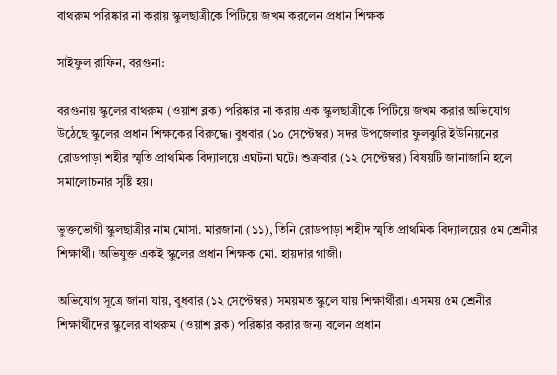বাথরুম পরিষ্কার না করায় স্কুলছাত্রীকে পিটিয়ে জখম করলেন প্রধান শিক্ষক

সাইফুল রাফিন, বরগুনা:

বরগুনায় স্কুলের বাথরুম (ওয়াশ ব্লক) পরিষ্কার না করায় এক স্কুলছাত্রীকে পিটিয়ে জখম করার অভিযোগ উঠেছে স্কুলের প্রধান শিক্ষকের বিরুদ্ধে। বুধবার (১০ সেপ্টেম্বর) সদর উপজেলার ফুলঝুরি ইউনিয়নের রোডপাড়া শহীর স্মৃতি প্রাথমিক বিদ্যালয়ে এঘটনা ঘটে। শুক্রবার (১২ সেপ্টেম্বর) বিষয়টি জানাজানি হলে সমালোচনার সৃষ্টি হয়।

ভুক্তভোগী স্কুলছাত্রীর নাম মোসা. মারজানা (১১), তিনি রোডপাড়া শহীদ স্মৃতি প্রাথমিক বিদ্যালয়ের ৫ম শ্রেনীর শিক্ষার্থী। অভিযুক্ত একই স্কুলের প্রধান শিক্ষক মো. হায়দার গাজী।

অভিযোগ সূত্রে জানা যায়, বুধবার (১২ সেপ্টেম্বর) সময়মত স্কুলে যায় শিক্ষার্থীরা। এসময় ৫ম শ্রেনীর শিক্ষার্থীদের স্কুলের বাথরুম (ওয়াশ ব্লক) পরিষ্কার করার জন্য বলেন প্রধান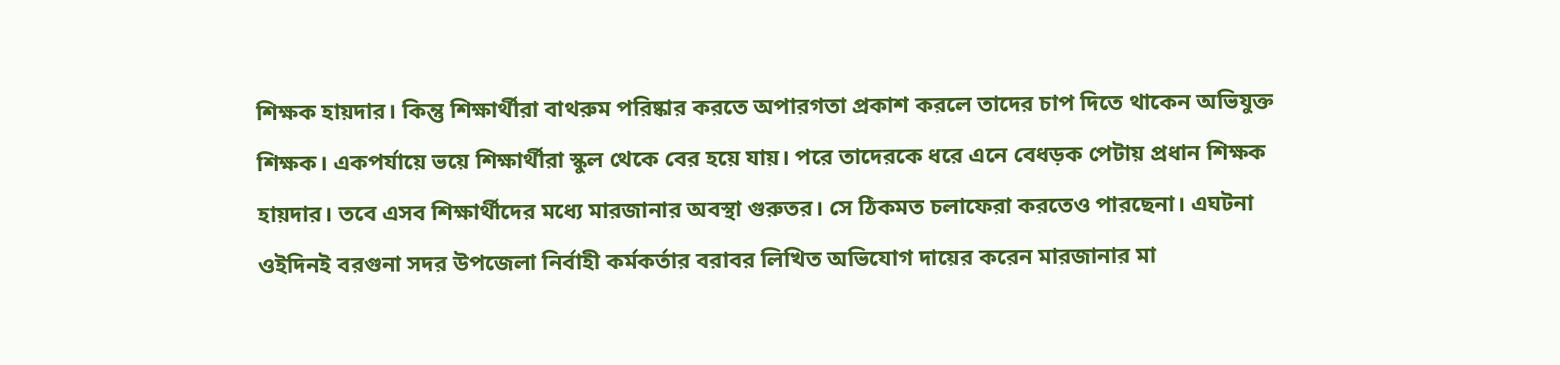শিক্ষক হায়দার। কিন্তু শিক্ষার্থীরা বাথরুম পরিষ্কার করতে অপারগতা প্রকাশ করলে তাদের চাপ দিতে থাকেন অভিযুক্ত শিক্ষক। একপর্যায়ে ভয়ে শিক্ষার্থীরা স্কুল থেকে বের হয়ে যায়। পরে তাদেরকে ধরে এনে বেধড়ক পেটায় প্রধান শিক্ষক হায়দার। তবে এসব শিক্ষার্থীদের মধ্যে মারজানার অবস্থা গুরুতর। সে ঠিকমত চলাফেরা করতেও পারছেনা। এঘটনা ওইদিনই বরগুনা সদর উপজেলা নির্বাহী কর্মকর্তার বরাবর লিখিত অভিযোগ দায়ের করেন মারজানার মা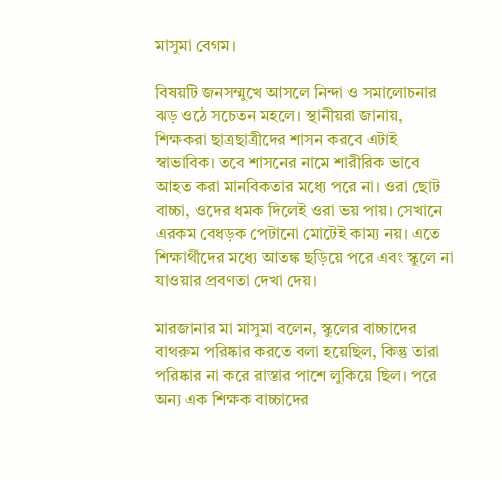মাসুমা বেগম।

বিষয়টি জনসম্মুখে আসলে নিন্দা ও সমালোচনার ঝড় ওঠে সচেতন মহলে। স্থানীয়রা জানায়, শিক্ষকরা ছাত্রছাত্রীদের শাসন করবে এটাই স্বাভাবিক। তবে শাসনের নামে শারীরিক ভাবে আহত করা মানবিকতার মধ্যে পরে না। ওরা ছোট বাচ্চা, ওদের ধমক দিলেই ওরা ভয় পায়। সেখানে এরকম বেধড়ক পেটানো মোটেই কাম্য নয়। এতে শিক্ষার্থীদের মধ্যে আতঙ্ক ছড়িয়ে পরে এবং স্কুলে না যাওয়ার প্রবণতা দেখা দেয়।

মারজানার মা মাসুমা বলেন, স্কুলের বাচ্চাদের বাথরুম পরিষ্কার করতে বলা হয়েছিল, কিন্তু তারা পরিষ্কার না করে রাস্তার পাশে লুকিয়ে ছিল। পরে অন্য এক শিক্ষক বাচ্চাদের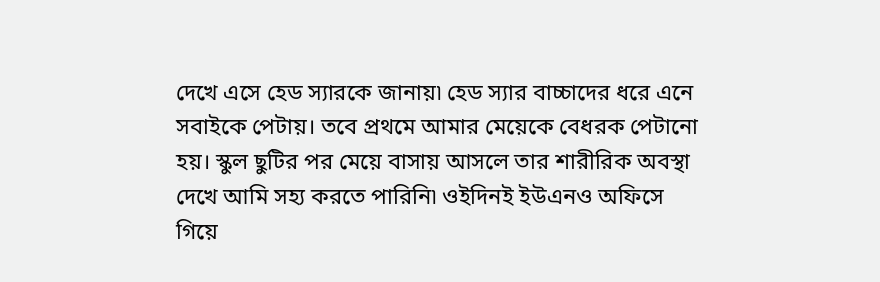দেখে এসে হেড স্যারকে জানায়৷ হেড স্যার বাচ্চাদের ধরে এনে সবাইকে পেটায়। তবে প্রথমে আমার মেয়েকে বেধরক পেটানো হয়। স্কুল ছুটির পর মেয়ে বাসায় আসলে তার শারীরিক অবস্থা দেখে আমি সহ্য করতে পারিনি৷ ওইদিনই ইউএনও অফিসে গিয়ে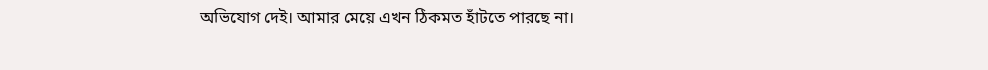অভিযোগ দেই। আমার মেয়ে এখন ঠিকমত হাঁটতে পারছে না।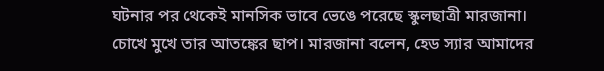ঘটনার পর থেকেই মানসিক ভাবে ভেঙে পরেছে স্কুলছাত্রী মারজানা। চোখে মুখে তার আতঙ্কের ছাপ। মারজানা বলেন, হেড স্যার আমাদের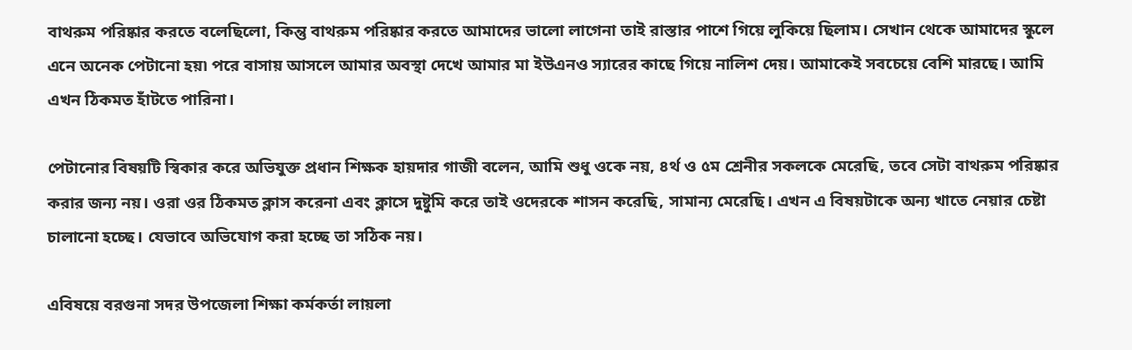বাথরুম পরিষ্কার করতে বলেছিলো, কিন্তু বাথরুম পরিষ্কার করতে আমাদের ভালো লাগেনা তাই রাস্তার পাশে গিয়ে লুকিয়ে ছিলাম। সেখান থেকে আমাদের স্কুলে এনে অনেক পেটানো হয়৷ পরে বাসায় আসলে আমার অবস্থা দেখে আমার মা ইউএনও স্যারের কাছে গিয়ে নালিশ দেয়। আমাকেই সবচেয়ে বেশি মারছে। আমি এখন ঠিকমত হাঁটতে পারিনা।

পেটানোর বিষয়টি স্বিকার করে অভিযুক্ত প্রধান শিক্ষক হায়দার গাজী বলেন, আমি শুধু ওকে নয়, ৪র্থ ও ৫ম শ্রেনীর সকলকে মেরেছি, তবে সেটা বাথরুম পরিষ্কার করার জন্য নয়। ওরা ওর ঠিকমত ক্লাস করেনা এবং ক্লাসে দুষ্টুমি করে তাই ওদেরকে শাসন করেছি, সামান্য মেরেছি। এখন এ বিষয়টাকে অন্য খাতে নেয়ার চেষ্টা চালানো হচ্ছে। যেভাবে অভিযোগ করা হচ্ছে তা সঠিক নয়।

এবিষয়ে বরগুনা সদর উপজেলা শিক্ষা কর্মকর্তা লায়লা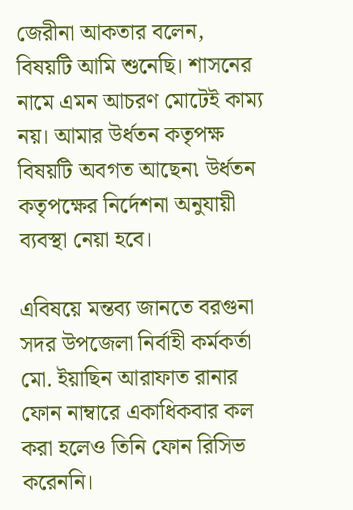জেরীনা আকতার বলেন, বিষয়টি আমি শুনেছি। শাসনের নামে এমন আচরণ মোটেই কাম্য নয়। আমার উর্ধতন কতৃপক্ষ বিষয়টি অবগত আছেন৷ উর্ধতন কতৃপক্ষের নির্দেশনা অনুযায়ী ব্যবস্থা নেয়া হবে।

এবিষয়ে মন্তব্য জানতে বরগুনা সদর উপজেলা নির্বাহী কর্মকর্তা মো. ইয়াছিন আরাফাত রানার ফোন নাম্বারে একাধিকবার কল করা হলেও তিনি ফোন রিসিভ করেননি।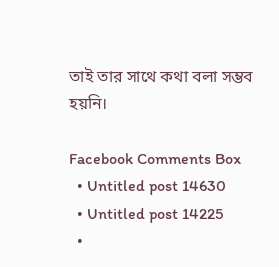তাই তার সাথে কথা বলা সম্ভব হয়নি।

Facebook Comments Box
  • Untitled post 14630
  • Untitled post 14225
  •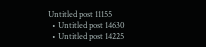Untitled post 11155
  • Untitled post 14630
  • Untitled post 14225